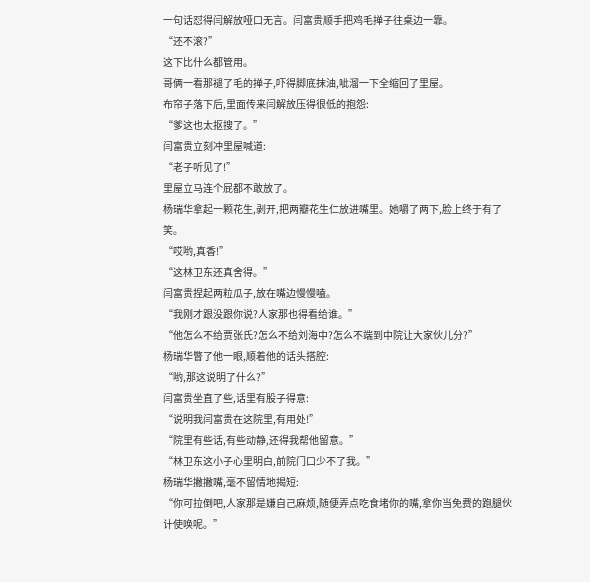一句话怼得闫解放哑口无言。闫富贵顺手把鸡毛掸子往桌边一靠。
“还不滚?”
这下比什么都管用。
哥俩一看那褪了毛的掸子,吓得脚底抹油,呲溜一下全缩回了里屋。
布帘子落下后,里面传来闫解放压得很低的抱怨:
“爹这也太抠搜了。”
闫富贵立刻冲里屋喊道:
“老子听见了!”
里屋立马连个屁都不敢放了。
杨瑞华拿起一颗花生,剥开,把两瓣花生仁放进嘴里。她嚼了两下,脸上终于有了笑。
“哎哟,真香!”
“这林卫东还真舍得。”
闫富贵捏起两粒瓜子,放在嘴边慢慢嗑。
“我刚才跟没跟你说?人家那也得看给谁。”
“他怎么不给贾张氏?怎么不给刘海中?怎么不端到中院让大家伙儿分?”
杨瑞华瞥了他一眼,顺着他的话头搭腔:
“哟,那这说明了什么?”
闫富贵坐直了些,话里有股子得意:
“说明我闫富贵在这院里,有用处!”
“院里有些话,有些动静,还得我帮他留意。”
“林卫东这小子心里明白,前院门口少不了我。”
杨瑞华撇撇嘴,毫不留情地揭短:
“你可拉倒吧,人家那是嫌自己麻烦,随便弄点吃食堵你的嘴,拿你当免费的跑腿伙计使唤呢。”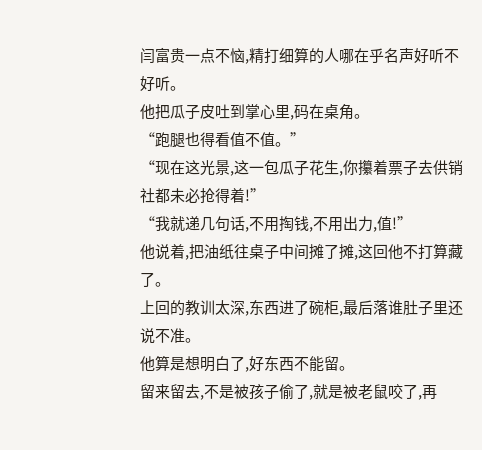闫富贵一点不恼,精打细算的人哪在乎名声好听不好听。
他把瓜子皮吐到掌心里,码在桌角。
“跑腿也得看值不值。”
“现在这光景,这一包瓜子花生,你攥着票子去供销社都未必抢得着!”
“我就递几句话,不用掏钱,不用出力,值!”
他说着,把油纸往桌子中间摊了摊,这回他不打算藏了。
上回的教训太深,东西进了碗柜,最后落谁肚子里还说不准。
他算是想明白了,好东西不能留。
留来留去,不是被孩子偷了,就是被老鼠咬了,再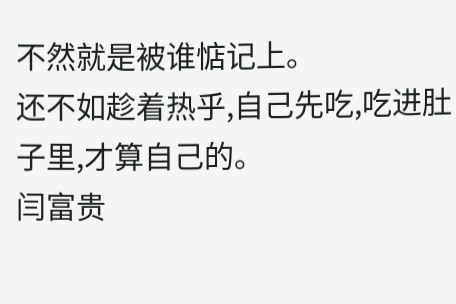不然就是被谁惦记上。
还不如趁着热乎,自己先吃,吃进肚子里,才算自己的。
闫富贵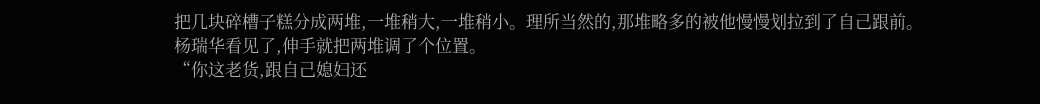把几块碎槽子糕分成两堆,一堆稍大,一堆稍小。理所当然的,那堆略多的被他慢慢划拉到了自己跟前。
杨瑞华看见了,伸手就把两堆调了个位置。
“你这老货,跟自己媳妇还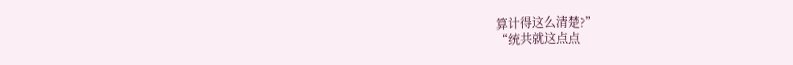算计得这么清楚?”
“统共就这点点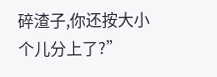碎渣子,你还按大小个儿分上了?”